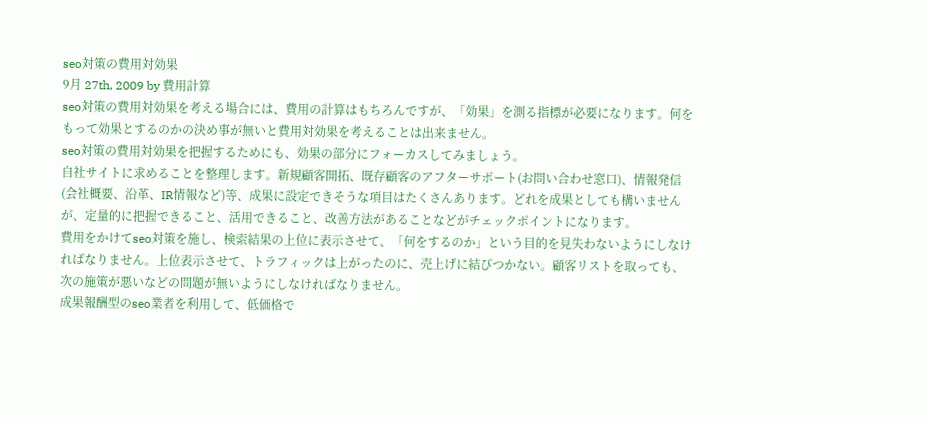seo対策の費用対効果
9月 27th, 2009 by 費用計算
seo対策の費用対効果を考える場合には、費用の計算はもちろんですが、「効果」を測る指標が必要になります。何をもって効果とするのかの決め事が無いと費用対効果を考えることは出来ません。
seo対策の費用対効果を把握するためにも、効果の部分にフォーカスしてみましょう。
自社サイトに求めることを整理します。新規顧客開拓、既存顧客のアフターサポート(お問い合わせ窓口)、情報発信(会社概要、沿革、IR情報など)等、成果に設定できそうな項目はたくさんあります。どれを成果としても構いませんが、定量的に把握できること、活用できること、改善方法があることなどがチェックポイントになります。
費用をかけてseo対策を施し、検索結果の上位に表示させて、「何をするのか」という目的を見失わないようにしなければなりません。上位表示させて、トラフィックは上がったのに、売上げに結びつかない。顧客リストを取っても、次の施策が悪いなどの問題が無いようにしなければなりません。
成果報酬型のseo業者を利用して、低価格で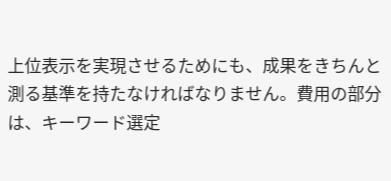上位表示を実現させるためにも、成果をきちんと測る基準を持たなければなりません。費用の部分は、キーワード選定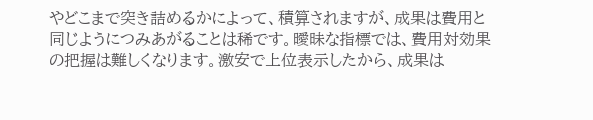やどこまで突き詰めるかによって、積算されますが、成果は費用と同じようにつみあがることは稀です。曖昧な指標では、費用対効果の把握は難しくなります。激安で上位表示したから、成果は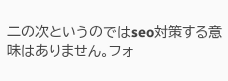二の次というのではseo対策する意味はありません。フォ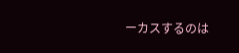ーカスするのは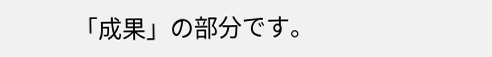「成果」の部分です。